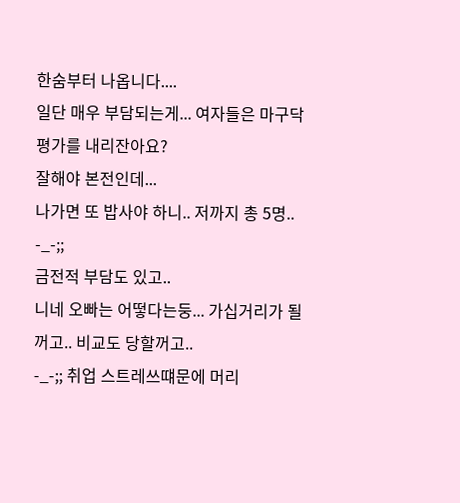한숨부터 나옵니다....
일단 매우 부담되는게... 여자들은 마구닥 평가를 내리잔아요?
잘해야 본전인데...
나가면 또 밥사야 하니.. 저까지 총 5명.. -_-;;
금전적 부담도 있고..
니네 오빠는 어떻다는둥... 가십거리가 될꺼고.. 비교도 당할꺼고..
-_-;; 취업 스트레쓰떄문에 머리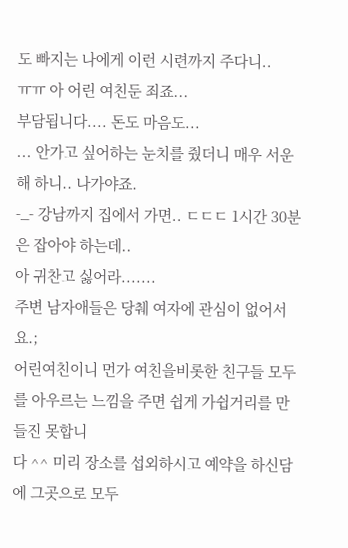도 빠지는 나에게 이런 시련까지 주다니..
ㅠㅠ 아 어린 여친둔 죄죠...
부담됩니다.... 돈도 마음도...
... 안가고 싶어하는 눈치를 줬더니 매우 서운해 하니.. 나가야죠.
-_- 강남까지 집에서 가면.. ㄷㄷㄷ 1시간 30분은 잡아야 하는데..
아 귀찬고 싫어라.......
주변 남자애들은 당췌 여자에 관심이 없어서요.;
어린여친이니 먼가 여친을비롯한 친구들 모두를 아우르는 느낌을 주면 쉽게 가쉽거리를 만들진 못합니
다 ^^ 미리 장소를 섭외하시고 예약을 하신담에 그곳으로 모두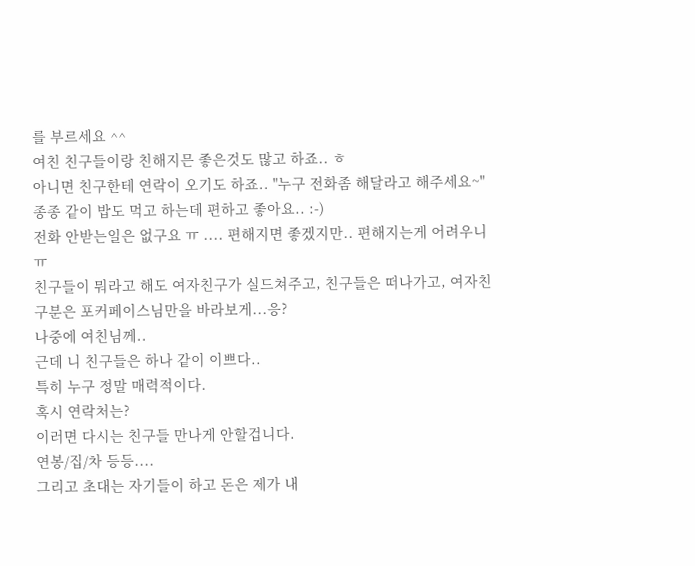를 부르세요 ^^
여친 친구들이랑 친해지믄 좋은것도 많고 하죠.. ㅎ
아니면 친구한테 연락이 오기도 하죠.. "누구 전화좀 해달라고 해주세요~"
종종 같이 밥도 먹고 하는데 편하고 좋아요.. :-)
전화 안받는일은 없구요 ㅠ .... 편해지면 좋겠지만.. 편해지는게 어려우니 ㅠ
친구들이 뭐라고 해도 여자친구가 실드쳐주고, 친구들은 떠나가고, 여자친구분은 포커페이스님만을 바라보게...응?
나중에 여친님께..
근데 니 친구들은 하나 같이 이쁘다..
특히 누구 정말 매력적이다.
혹시 연락처는?
이러면 다시는 친구들 만나게 안할겁니다.
연봉/집/차 등등....
그리고 초대는 자기들이 하고 돈은 제가 내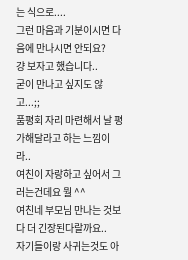는 식으로....
그런 마음과 기분이시면 다음에 만나시면 안되요?
걍 보자고 했습니다..
굳이 만나고 싶지도 않고...;;
품평회 자리 마련해서 날 평가해달라고 하는 느낌이라..
여친이 자랑하고 싶어서 그러는건데요 뭘 ^^
여친네 부모님 만나는 것보다 더 긴장된다랄까요..
자기들이랑 사귀는것도 아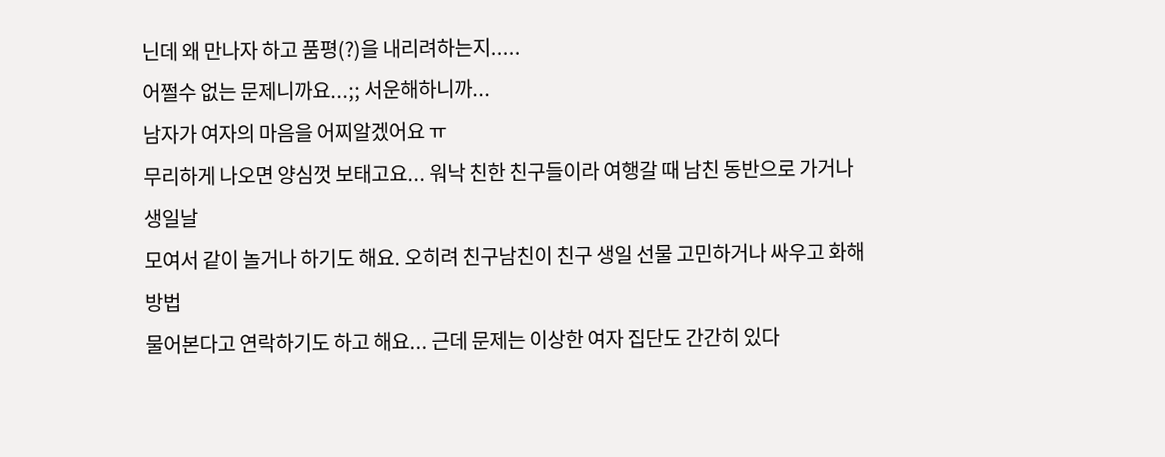닌데 왜 만나자 하고 품평(?)을 내리려하는지.....
어쩔수 없는 문제니까요...;; 서운해하니까...
남자가 여자의 마음을 어찌알겠어요 ㅠ
무리하게 나오면 양심껏 보태고요... 워낙 친한 친구들이라 여행갈 때 남친 동반으로 가거나 생일날
모여서 같이 놀거나 하기도 해요. 오히려 친구남친이 친구 생일 선물 고민하거나 싸우고 화해방법
물어본다고 연락하기도 하고 해요... 근데 문제는 이상한 여자 집단도 간간히 있다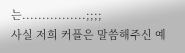는................;;;;
사실 저희 커플은 말씀해주신 예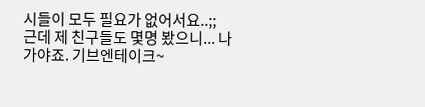시들이 모두 필요가 없어서요..;;
근데 제 친구들도 몇명 봤으니... 나가야죠. 기브엔테이크~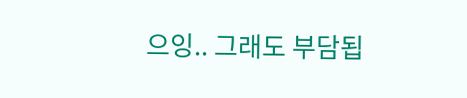으잉.. 그래도 부담됩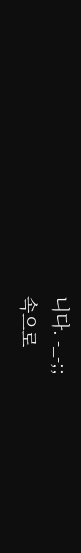니다. -_-;;
속으로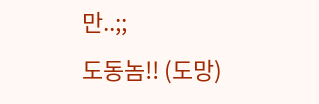만..;;
도동놈!! (도망)